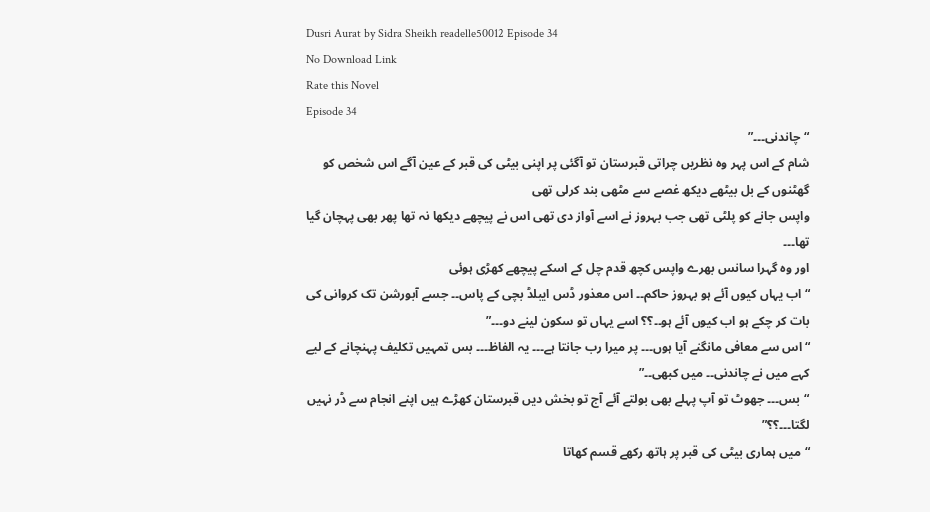Dusri Aurat by Sidra Sheikh readelle50012 Episode 34
No Download Link
Rate this Novel
Episode 34
“چاندنی۔۔۔”
شام کے اس پہر وہ نظریں چراتی قبرستان تو آگئی پر اپنی بیٹی کی قبر کے عین آگے اس شخص کو گھٹنوں کے بل بیٹھے دیکھ غصے سے مٹھی بند کرلی تھی
واپس جانے کو پلٹی تھی جب بہروز نے اسے آواز دی تھی اس نے پیچھے دیکھا نہ تھا پھر بھی پہچان گیا تھا۔۔۔
اور وہ گہرا سانس بھرے واپس کچھ قدم چل کے اسکے پیچھے کھڑی ہوئی
“اب یہاں کیوں آئے ہو بہروز حاکم۔۔ اس معذور ڈس ایبلڈ بچی کے پاس۔۔ جسے آبورشن تک کروانی کی بات کر چکے ہو اب کیوں آئے ہو۔۔؟؟ اسے یہاں تو سکون لینے دو۔۔۔”
“اس سے معافی مانگنے آیا ہوں۔۔۔ پر میرا رب جانتا ہے۔۔۔ یہ الفاظ۔۔۔ بس تمہیں تکلیف پہنچانے کے لیے کہے میں نے چاندنی۔۔ میں کبھی۔۔”
“بس۔۔۔ جھوٹ تو آپ پہلے بھی بولتے آئے آج تو بخش دیں قبرستان کھڑے ہیں اپنے انجام سے ڈر نہیں لگتا۔۔۔؟؟”
“میں ہماری بیٹی کی قبر پر ہاتھ رکھے قسم کھاتا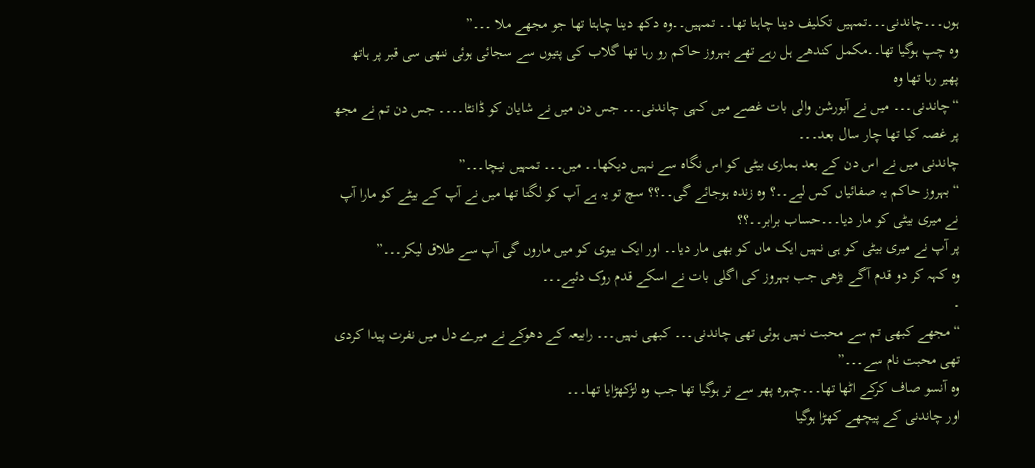ہوں۔۔۔چاندنی۔۔۔تمہیں تکلیف دینا چاہتا تھا۔۔ تمہیں۔۔وہ دکھ دینا چاہتا تھا جو مجھے ملا ۔۔۔”
وہ چپ ہوگیا تھا۔۔مکمل کندھے ہل رہے تھے بہروز حاکم رو رہا تھا گلاب کی پتیوں سے سجائی ہوئی ننھی سی قبر پر ہاتھ پھیر رہا تھا وہ
“چاندنی۔۔۔ میں نے آبورشن والی بات غصے میں کہی چاندنی۔۔۔ جس دن میں نے شایان کو ڈانٹا۔۔۔۔ جس دن تم نے مجھ پر غصہ کیا تھا چار سال بعد۔۔۔
چاندنی میں نے اس دن کے بعد ہماری بیٹی کو اس نگاہ سے نہیں دیکھا۔۔ میں۔۔۔ تمہیں نیچا۔۔۔”
“بہروز حاکم یہ صفائیاں کس لیے۔۔؟ وہ زندہ ہوجائے گی۔۔؟؟ سچ تو یہ ہے آپ کو لگتا تھا میں نے آپ کے بیٹے کو مارا آپ نے میری بیٹی کو مار دیا۔۔۔حساب برابر۔۔؟؟
پر آپ نے میری بیٹی کو ہی نہیں ایک ماں کو بھی مار دیا۔۔ اور ایک بیوی کو میں ماروں گی آپ سے طلاق لیکر۔۔۔”
وہ کہہ کر دو قدم آگے بڑھی جب بہروز کی اگلی بات نے اسکے قدم روک دئیے۔۔۔
۔
“مجھے کبھی تم سے محبت نہیں ہوئی تھی چاندنی۔۔۔ کبھی نہیں۔۔۔ رابیعہ کے دھوکے نے میرے دل میں نفرت پیدا کردی تھی محبت نام سے۔۔۔”
وہ آنسو صاف کرکے اٹھا تھا۔۔۔چہرہ پھر سے تر ہوگیا تھا جب وہ لڑکھڑایا تھا۔۔۔
اور چاندنی کے پیچھے کھڑا ہوگیا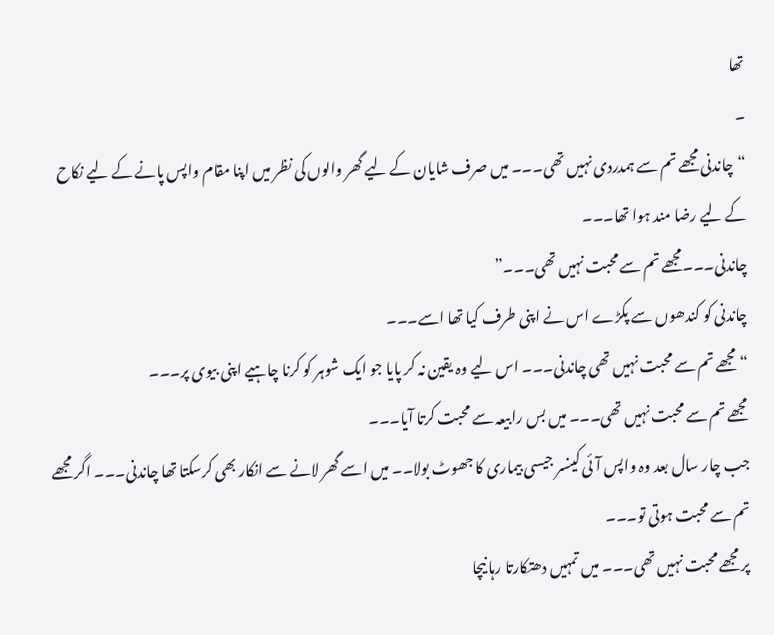تھا
۔
“چاندنی مجھے تم سے ہمدردی نہیں تھی۔۔۔ میں صرف شایان کے لیے گھر والوں کی نظر میں اپنا مقام واپس پانے کے لیے نکاح کے لیے رضا مند ہوا تھا۔۔۔
چاندنی۔۔۔مجھے تم سے محبت نہیں تھی۔۔۔”
چاندنی کو کندھوں سے پکڑے اس نے اپنی طرف کیا تھا اسے۔۔۔
“مجھے تم سے محبت نہیں تھی چاندنی۔۔۔ اس لیے وہ یقین نہ کر پایا جو ایک شوہر کو کرنا چاہیے اپنی بیوی پر۔۔۔
مجھے تم سے محبت نہیں تھی۔۔۔ میں بس رابیعہ سے محبت کرتا آیا۔۔۔
جب چار سال بعد وہ واپس آئی کینسر جیسی بیماری کا جھوٹ بولا۔۔ میں اسے گھر لانے سے انکار بھی کرسکتا تھا چاندنی۔۔۔ اگر مجھے تم سے محبت ہوتی تو۔۔۔
پر مجھے محبت نہیں تھی۔۔۔ میں تمہیں دھتکارتا رہا نیچا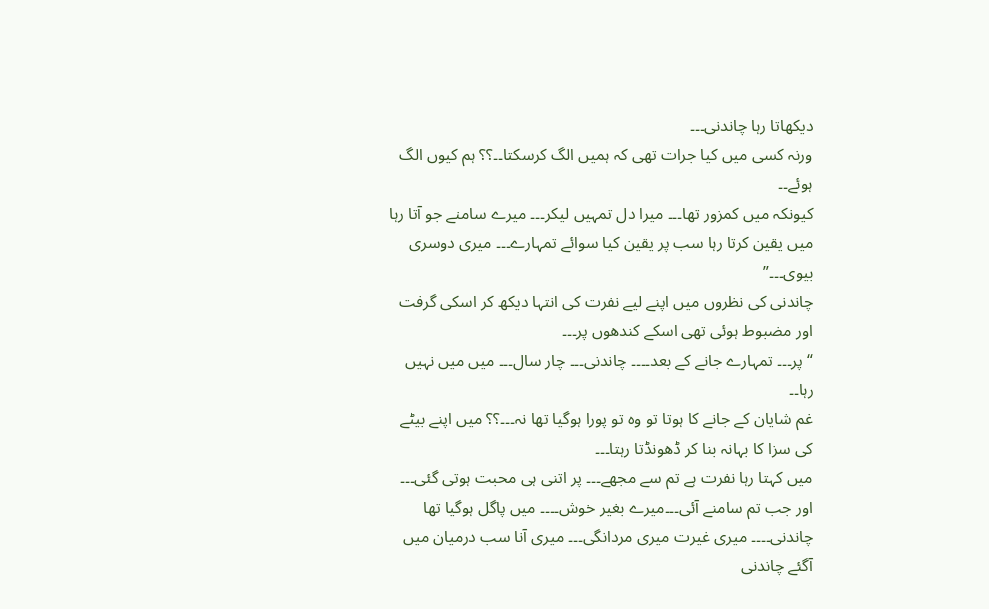دیکھاتا رہا چاندنی۔۔۔
ورنہ کسی میں کیا جرات تھی کہ ہمیں الگ کرسکتا۔۔؟؟ ہم کیوں الگ ہوئے۔۔
کیونکہ میں کمزور تھا۔۔۔ میرا دل تمہیں لیکر۔۔۔ میرے سامنے جو آتا رہا میں یقین کرتا رہا سب پر یقین کیا سوائے تمہارے۔۔۔ میری دوسری بیوی۔۔۔”
چاندنی کی نظروں میں اپنے لیے نفرت کی انتہا دیکھ کر اسکی گرفت اور مضبوط ہوئی تھی اسکے کندھوں پر۔۔۔
“پر۔۔۔ تمہارے جانے کے بعد۔۔۔۔ چاندنی۔۔۔ چار سال۔۔۔ میں میں نہیں رہا۔۔
غم شایان کے جانے کا ہوتا تو وہ تو پورا ہوگیا تھا نہ۔۔۔؟؟ میں اپنے بیٹے کی سزا کا بہانہ بنا کر ڈھونڈتا رہتا۔۔۔
میں کہتا رہا نفرت ہے تم سے مجھے۔۔۔ پر اتنی ہی محبت ہوتی گئی۔۔۔
اور جب تم سامنے آئی۔۔۔میرے بغیر خوش۔۔۔۔ میں پاگل ہوگیا تھا چاندنی۔۔۔۔ میری غیرت میری مردانگی۔۔۔ میری آنا سب درمیان میں آگئے چاندنی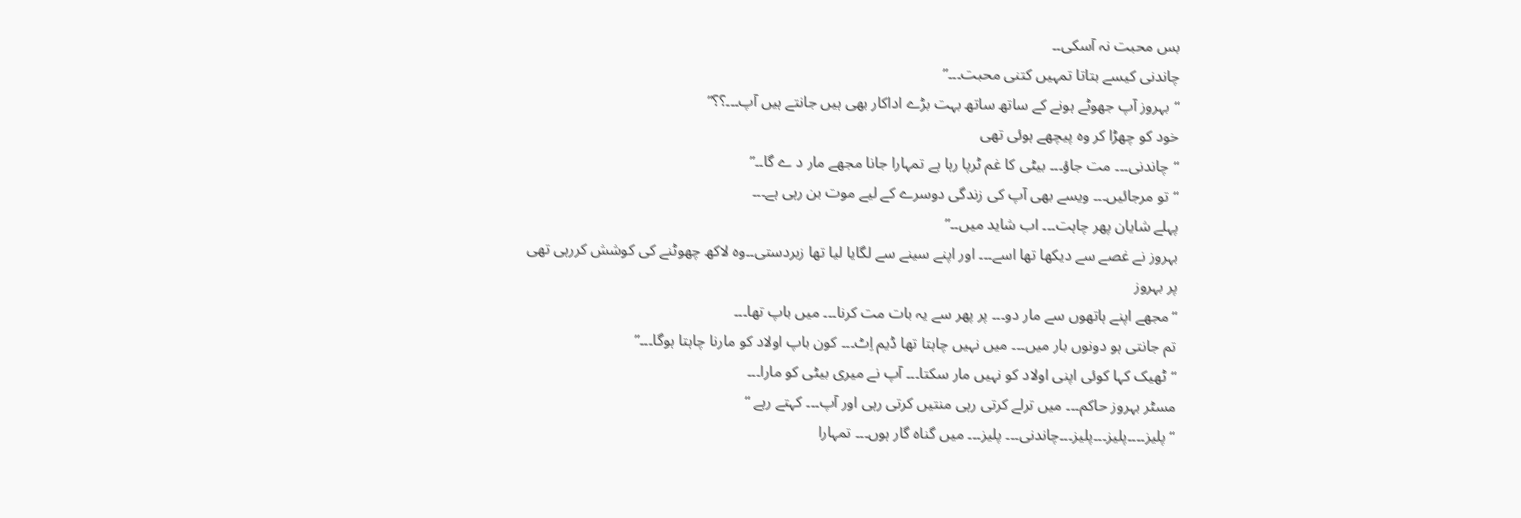بس محبت نہ آسکی۔۔
چاندنی کیسے بتاتا تمہیں کتنی محبت۔۔۔”
“بہروز آپ جھوٹے ہونے کے ساتھ ساتھ بہت بڑے اداکار بھی ہیں جانتے ہیں آپ۔۔۔؟؟”
خود کو چھڑا کر وہ پیچھے ہوئی تھی
“چاندنی۔۔۔ مت جاؤ۔۔۔ بیٹی کا غم ٹرپا رہا ہے تمہارا جانا مجھے مار د ے گا۔۔”
“تو مرجائیں۔۔۔ ویسے بھی آپ کی زندگی دوسرے کے لیے موت بن رہی ہے۔۔۔
پہلے شایان پھر چاہت۔۔۔ اب شاید میں۔۔”
بہروز نے غصے سے دیکھا تھا اسے۔۔۔ اور اپنے سینے سے لگایا لیا تھا زبردستی۔۔وہ لاکھ چھوٹنے کی کوشش کررہی تھی پر بہروز
“مجھے اپنے ہاتھوں سے مار دو۔۔۔ پر پھر سے یہ بات مت کرنا۔۔۔ میں باپ تھا۔۔۔
تم جانتی ہو دونوں بار میں۔۔۔ میں نہیں چاہتا تھا ڈیم اِٹ۔۔۔ کون باپ اولاد کو مارنا چاہتا ہوگا۔۔۔”
“ٹھیک کہا کوئی اپنی اولاد کو نہیں مار سکتا۔۔۔ آپ نے میری بیٹی کو مارا۔۔۔
مسٹر بہروز حاکم۔۔۔ میں ترلے کرتی رہی منتیں کرتی رہی اور آپ۔۔۔ کہتے رہے “
“پلیز۔۔۔۔پلیز۔۔۔پلیز۔۔۔چاندنی۔۔۔ پلیز۔۔۔ میں گناہ گار ہوں۔۔۔ تمہارا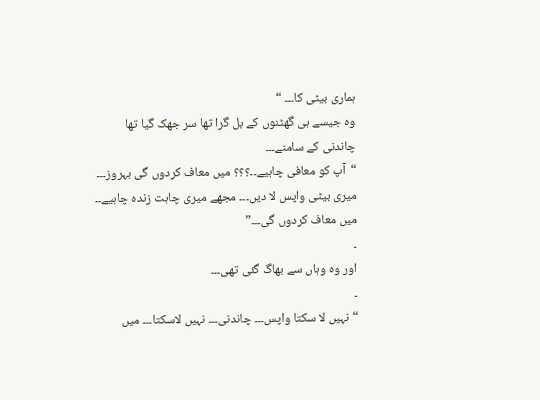ہماری بیٹی کا۔۔۔ “
وہ جیسے ہی گھٹنوں کے بل گرا تھا سر جھک گیا تھا چاندنی کے سامنے۔۔۔
“آپ کو معافی چاہیے۔۔؟؟؟ میں معاف کردوں گی بہروز۔۔۔ میری بیٹی واپس لا دیں۔۔۔ مجھے میری چاہت زندہ چاہیے۔۔ میں معاف کردوں گی۔۔۔”
۔
اور وہ وہاں سے بھاگ گئی تھی۔۔۔
۔
“نہیں لا سکتا واپس۔۔۔ چاندنی۔۔۔ نہیں لاسکتا۔۔۔ میں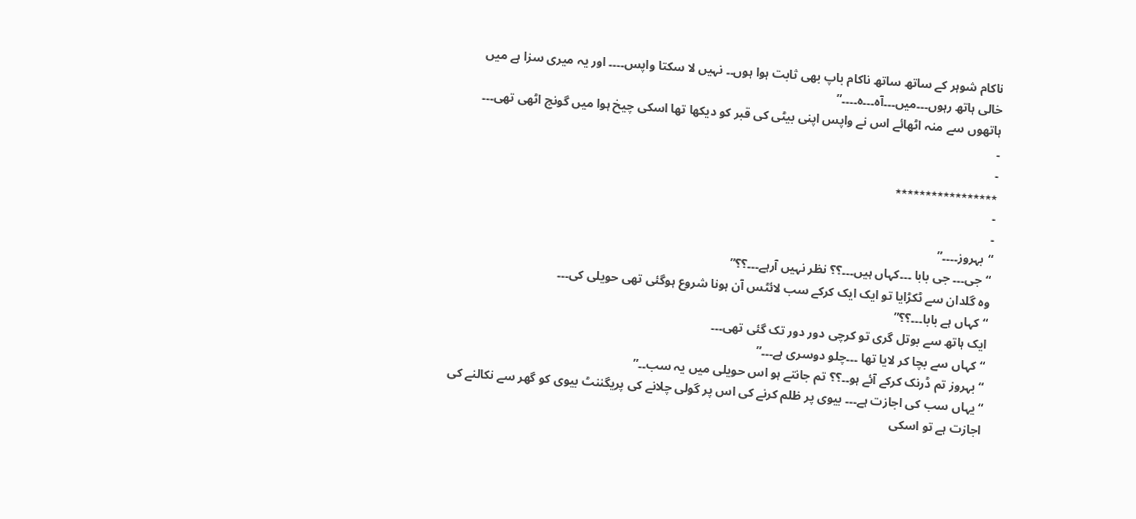ناکام شوہر کے ساتھ ساتھ ناکام باپ بھی ثابت ہوا ہوں۔۔ نہیں لا سکتا واپس۔۔۔۔ اور یہ میری سزا ہے میں خالی ہاتھ رہوں۔۔۔میں۔۔۔آہ۔۔۔ہ۔۔۔۔”
ہاتھوں سے منہ اٹھائے اس نے واپس اپنی بیٹی کی قبر کو دیکھا تھا اسکی چیخ ہوا میں گونج اٹھی تھی۔۔۔
۔
۔
٭٭٭٭٭٭٭٭٭٭٭٭٭٭٭٭٭
۔
۔
“بہروز۔۔۔۔”
“جی۔۔۔ جی بابا ۔۔۔کہاں ہیں۔۔۔؟؟ نظر نہیں آرہے۔۔۔؟؟”
وہ گلدان سے ٹکڑایا تو ایک ایک کرکے سب لائٹس آن ہونا شروع ہوگئی تھی حویلی کی۔۔۔
“کہاں ہے بابا۔۔۔؟؟”
ایک ہاتھ سے بوتل گری تو کرچی دور دور تک گئی تھی۔۔۔
“کہاں سے بچا کر لایا تھا ۔۔۔چلو دوسری ہے۔۔۔”
“بہروز تم ڈرنک کرکے آئے ہو۔۔؟؟ تم جانتے ہو اس حویلی میں یہ سب۔۔”
“یہاں سب کی اجازت ہے۔۔۔ بیوی پر ظلم کرنے کی اس پر گولی چلانے کی پریگننٹ بیوی کو گھر سے نکالنے کی اجازت ہے تو اسکی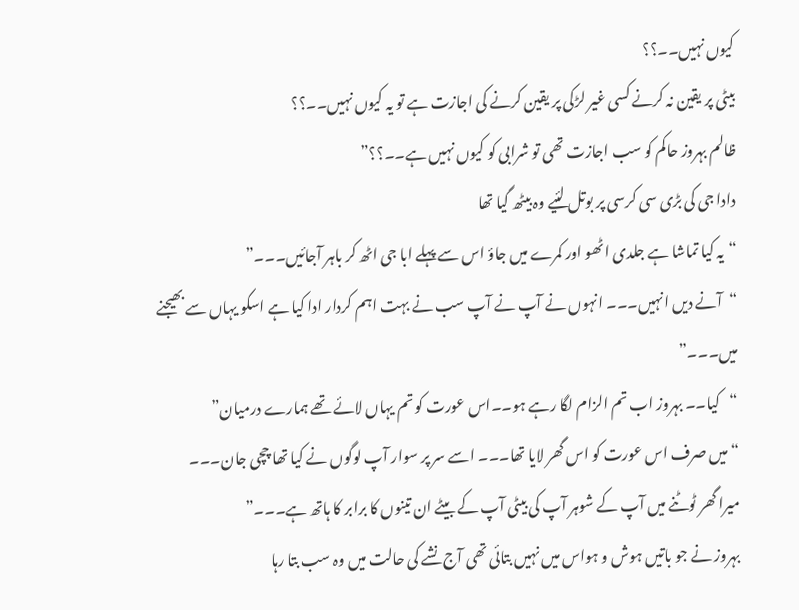کیوں نہیں۔۔؟؟
بیٹی پر یقین نہ کرنے کسی غیر لڑکی پر یقین کرنے کی اجازت ہے تو یہ کیوں نہیں۔۔؟؟
ظالم بہروز حاکم کو سب اجازت تھی تو شرابی کو کیوں نہیں ہے۔۔؟؟”
دادا جی کی بڑی سی کرسی پر بوتل لئیے وہ بیٹھ گیا تھا
“یہ کیا تماشا ہے جلدی اٹھو اور کمرے میں جاؤ اس سے پہلے ابا جی اٹھ کر باہر آجائیں۔۔۔”
“آنے دیں انہیں۔۔۔ انہوں نے آپ نے آپ سب نے بہت اہم کردار ادا کیا ہے اسکو یہاں سے بھیجنے میں۔۔۔”
“کیا۔۔ بہروز اب تم الزام لگا رہے ہو۔۔اس عورت کو تم یہاں لائے تھے ہمارے درمیان”
“میں صرف اس عورت کو اس گھر لایا تھا۔۔۔ اسے سر پر سوار آپ لوگوں نے کیا تھا چچی جان۔۔۔
میرا گھر ٹوٹنے میں آپ کے شوہر آپ کی بیٹی آپ کے بیٹے ان تینوں کا برابر کا ہاتھ ہے۔۔۔”
بہروز نے جو باتیں ہوش و ہواس میں نہیں بتائی تھی آج نشے کی حالت میں وہ سب بتا رہا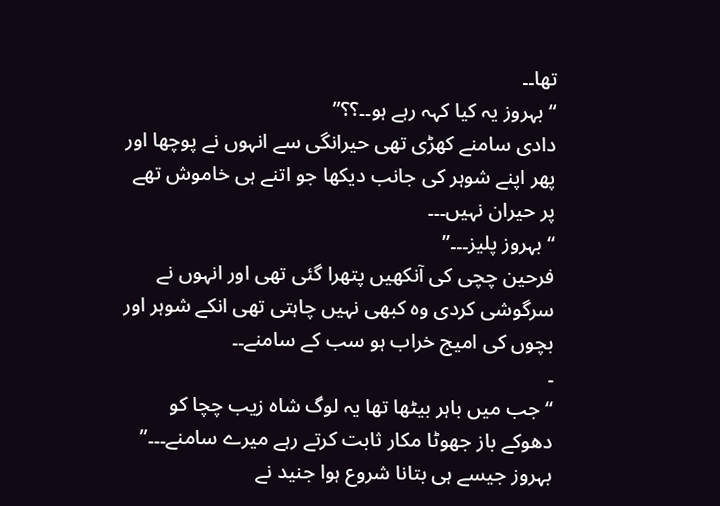تھا۔۔
“بہروز یہ کیا کہہ رہے ہو۔۔؟؟”
دادی سامنے کھڑی تھی حیرانگی سے انہوں نے پوچھا اور پھر اپنے شوہر کی جانب دیکھا جو اتنے ہی خاموش تھے پر حیران نہیں۔۔۔
“بہروز پلیز۔۔۔”
فرحین چچی کی آنکھیں پتھرا گئی تھی اور انہوں نے سرگوشی کردی وہ کبھی نہیں چاہتی تھی انکے شوہر اور بچوں کی امیج خراب ہو سب کے سامنے۔۔
۔
“جب میں باہر بیٹھا تھا یہ لوگ شاہ زیب چچا کو دھوکے باز جھوٹا مکار ثابت کرتے رہے میرے سامنے۔۔۔”
بہروز جیسے ہی بتانا شروع ہوا جنید نے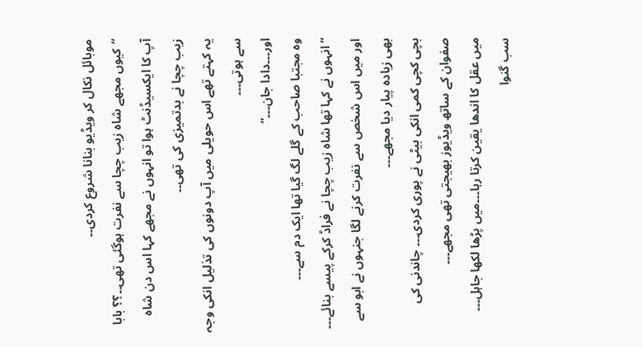موبائل نکال کر ویڈیو بنانا شروع کردی۔۔
“کیوں مجھے شاہ زیب چچا سے نفرت ہوگئی تھی۔۔؟؟ بابا آپ کا ایکسیڈنٹ ہوا تو انہوں نے مجھے کہا اس دن شاہ زیب چچا نے بدتمیزی کی تھی۔۔
یہ کہتے تھے اس حویلی میں آپ دونوں کی تذلیل انکی وجہ سے ہوتی۔۔۔
اور۔۔۔دادا جان۔۔۔”
وہ مجتبا صاحب کے گلے لگ گیا تھا ایک دم سے۔۔۔
“انہوں نے کہا تھا شاہ زیب چچا نے فراڈ کرکے پیسے بنائے۔۔۔ اور میں اس شخص سے نفرت کرنے لگا جنہوں نے ابو سے بھی زیادہ پیار دیا مجھے۔۔۔
بچی کچی کمی انکی بیٹی نے پوری کردی۔۔۔ چاندنی کی صفوان کے ساتھ ویڈیوز بھیجتی تھی مجھے۔۔۔
میں عقل کا اندھا یقین کرتا رہا۔۔۔میں پڑھا لکھا جاہل۔۔۔
سب گنوا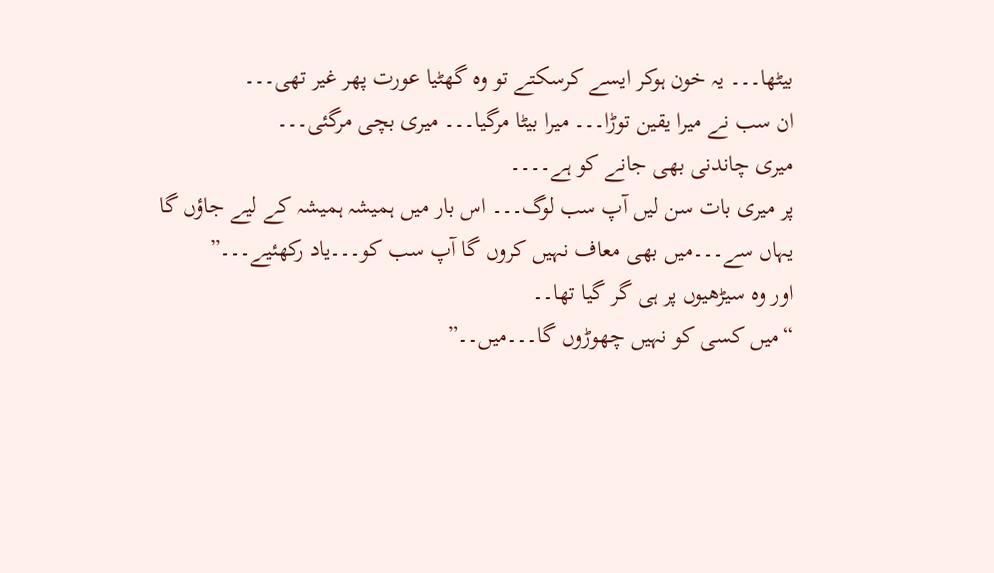بیٹھا۔۔۔ یہ خون ہوکر ایسے کرسکتے تو وہ گھٹیا عورت پھر غیر تھی۔۔۔
ان سب نے میرا یقین توڑا۔۔۔ میرا بیٹا مرگیا۔۔۔ میری بچی مرگئی۔۔۔
میری چاندنی بھی جانے کو ہے۔۔۔۔
پر میری بات سن لیں آپ سب لوگ۔۔۔ اس بار میں ہمیشہ ہمیشہ کے لیے جاؤں گا یہاں سے۔۔۔میں بھی معاف نہیں کروں گا آپ سب کو۔۔۔یاد رکھئیے۔۔۔”
اور وہ سیڑھیوں پر ہی گر گیا تھا۔۔
“میں کسی کو نہیں چھوڑوں گا۔۔۔میں۔۔”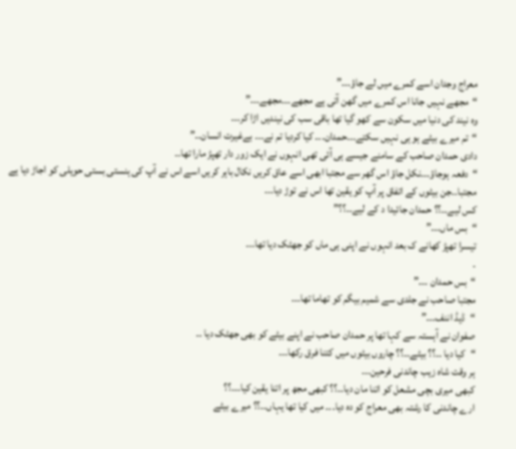معراج وجدان اسے کمرے میں لے جاؤ۔۔۔”
“مجھے نہیں جانا اس کمرے میں گھن آتی ہے مجھے۔۔۔مجھے۔۔۔”
وہ نیند کی دنیا میں سکون سے کھو گیا تھا باقی سب کی نیندیں اڑا کر۔۔۔
“تم میرے بیٹے ہو ہی نہیں سکتے۔۔۔حمدان۔۔۔ کیا کردیا تم نے۔۔۔ بےغیرت انسان۔۔”
دادی حمدان صاحب کے سامنے جیسے ہی آئی تھی انہوں نے ایک زور دار تھپڑ مارا تھا۔۔
“دفعہ ہوجاؤ۔۔۔نکل جاؤ اس گھر سے مجتبا ابھی اسے عاق کریں نکال باہر کریں اسے اس نے آپ کی ہنستی بستی حویلی کو اجاڑ دیا ہے مجتبا۔۔جن بیٹوں کے اتفاق پر آپ کو یقین تھا اس نے توڑ دیا۔۔۔
کس لیے۔۔؟؟ حمدان جائیدا د کے لیے۔۔؟؟”
“بس ماں۔۔۔”
تیسرا تھپڑ کھانے ک بعد انہوں نے اپنی ہی ماں کو جھٹک دیا تھا۔۔۔
۔
“بس حمدان ۔۔۔”
مجتبا صاحب نے جلدی سے شمیم بیگم کو تھاما تھا۔۔۔
“ڈیڈ اننف۔۔۔”
صفوان نے آہستہ سے کہا تھا پر حمدان صاحب نے اپنے بیٹے کو بھی جھٹک دیا ۔۔
“کیا دیا ۔۔؟؟ بیٹے۔۔؟؟ چاروں بیٹوں میں کتنا فرق رکھا۔۔۔
ہر وقت شاہ زیب چاندنی فرحین۔۔۔
کبھی میری بچی مشعل کو اتنا مان دیا۔۔؟؟ کبھی مجھ پر اتنا یقین کیا۔۔۔؟؟
ارے چاندنی کا رشتہ بھی معراج کو دہ دیا۔۔۔ میں کیا تھا یہاں۔۔؟؟ میرے بیٹے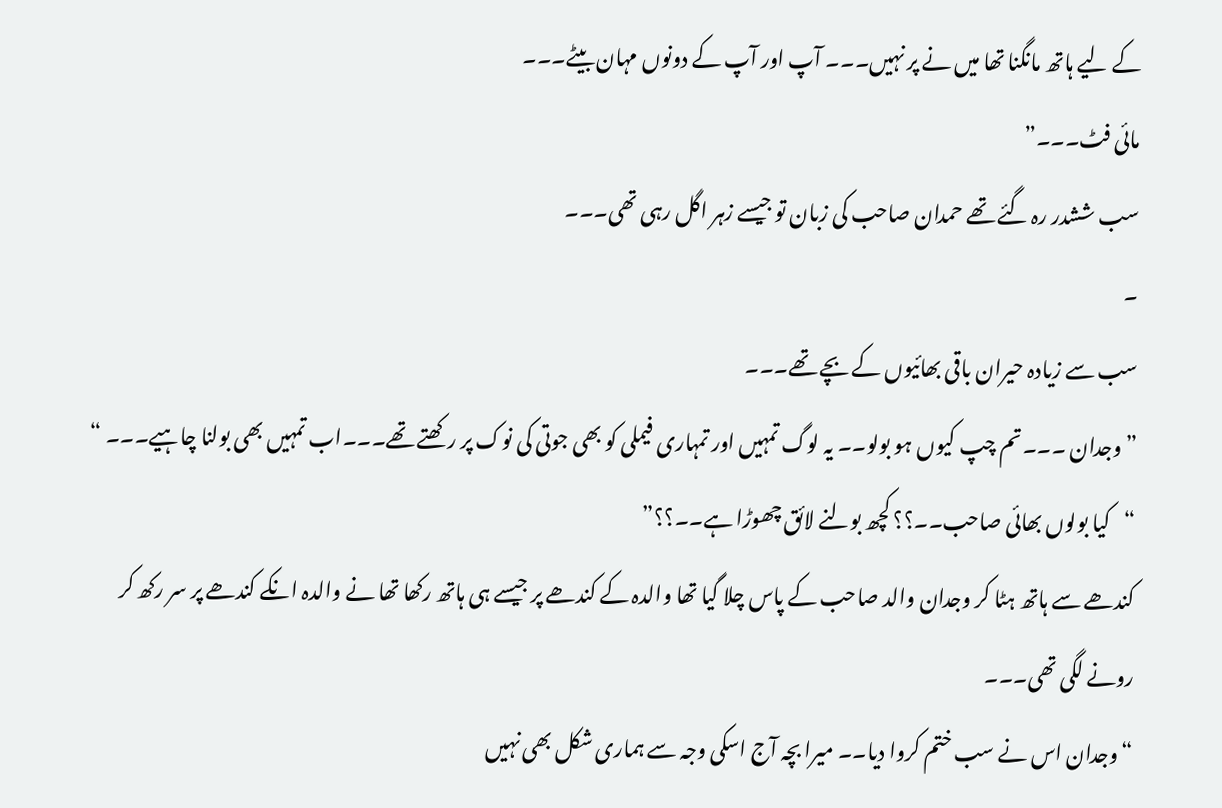کے لیے ہاتھ مانگنا تھا میں نے پر نہیں۔۔۔ آپ اور آپ کے دونوں مہان بیٹے۔۔۔
مائی فٹ۔۔۔”
سب ششدر رہ گئے تھے حمدان صاحب کی زبان تو جیسے زہر اگل رہی تھی۔۔۔
۔
سب سے زیادہ حیران باقی بھائیوں کے بچے تھے۔۔۔
” وجدان ۔۔۔تم چپ کیوں ہو بولو۔۔ یہ لوگ تمہیں اور تمہاری فیملی کو بھی جوتی کی نوک پر رکھتے تھے۔۔۔اب تمہیں بھی بولنا چاہیے۔۔۔ “
“کیا بولوں بھائی صاحب۔۔؟؟ کچھ بولنے لائق چھوڑا ہے۔۔؟؟”
کندھے سے ہاتھ ہٹا کر وجدان والد صاحب کے پاس چلا گیا تھا والدہ کے کندھے پر جیسے ہی ہاتھ رکھا تھا نے والدہ انکے کندھے پر سر رکھ کر رونے لگی تھی۔۔۔
“وجدان اس نے سب ختم کروا دیا۔۔ میرا بچہ آج اسکی وجہ سے ہماری شکل بھی نہیں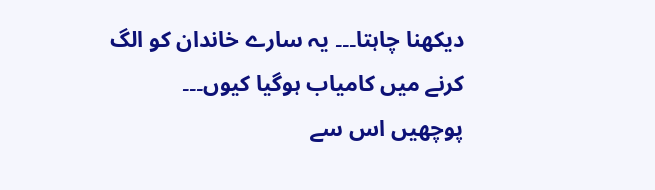دیکھنا چاہتا۔۔۔ یہ سارے خاندان کو الگ کرنے میں کامیاب ہوگیا کیوں۔۔۔
پوچھیں اس سے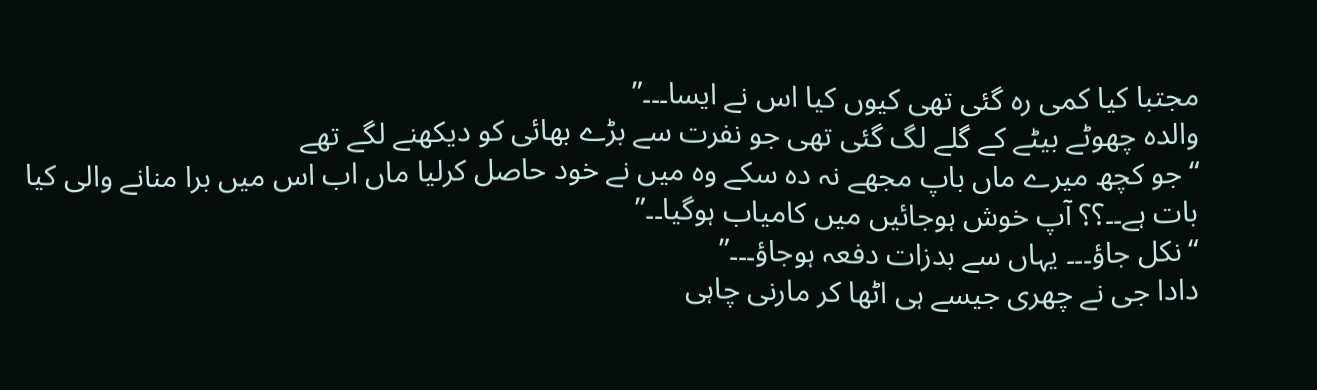مجتبا کیا کمی رہ گئی تھی کیوں کیا اس نے ایسا۔۔۔”
والدہ چھوٹے بیٹے کے گلے لگ گئی تھی جو نفرت سے بڑے بھائی کو دیکھنے لگے تھے
“جو کچھ میرے ماں باپ مجھے نہ دہ سکے وہ میں نے خود حاصل کرلیا ماں اب اس میں برا منانے والی کیا بات ہے۔۔؟؟ آپ خوش ہوجائیں میں کامیاب ہوگیا۔۔”
“نکل جاؤ۔۔۔ یہاں سے بدزات دفعہ ہوجاؤ۔۔۔”
دادا جی نے چھری جیسے ہی اٹھا کر مارنی چاہی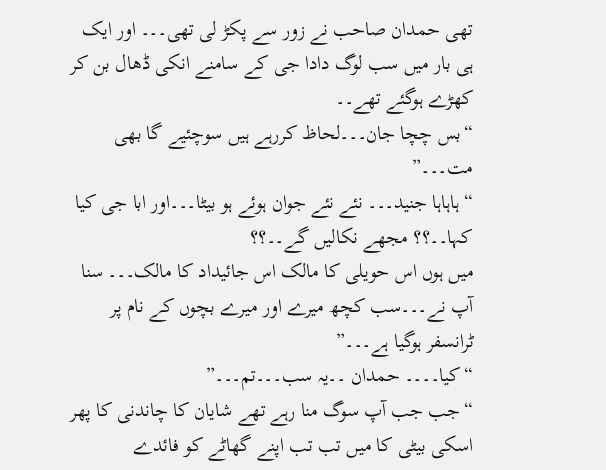تھی حمدان صاحب نے زور سے پکڑ لی تھی۔۔۔ اور ایک ہی بار میں سب لوگ دادا جی کے سامنے انکی ڈھال بن کر کھڑے ہوگئے تھے۔۔
“بس چچا جان۔۔۔لحاظ کررہے ہیں سوچئیے گا بھی مت۔۔۔”
“ہاہاہا جنید۔۔۔ نئے نئے جوان ہوئے ہو بیٹا۔۔۔اور ابا جی کیا کہا۔۔؟؟ مجھے نکالیں گے۔۔؟؟
میں ہوں اس حویلی کا مالک اس جائیداد کا مالک۔۔۔ سنا آپ نے۔۔۔سب کچھ میرے اور میرے بچوں کے نام پر ٹرانسفر ہوگیا ہے۔۔۔”
“کیا۔۔۔۔ حمدان ۔۔یہ سب۔۔۔تم۔۔۔”
“جب جب آپ سوگ منا رہے تھے شایان کا چاندنی کا پھر اسکی بیٹی کا میں تب تب اپنے گھاٹے کو فائدے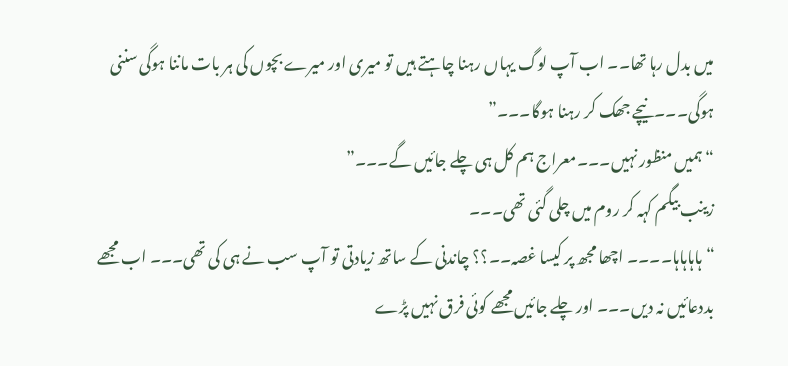میں بدل رہا تھا۔۔ اب آپ لوگ یہاں رہنا چاہتے ہیں تو میری اور میرے بچوں کی ہر بات ماننا ہوگی سننی ہوگی۔۔۔نیچے جھک کر رہنا ہوگا۔۔۔”
“ہمیں منظور نہیں۔۔۔معراج ہم کل ہی چلے جائیں گے۔۔۔”
زینب بیگم کہہ کر روم میں چلی گئی تھی۔۔۔
“ہاہاہاہا۔۔۔۔ اچھا مجھ پر کیسا غصہ۔۔؟؟ چاندنی کے ساتھ زیادتی تو آپ سب نے ہی کی تھی۔۔۔ اب مجھے بددعائیں نہ دیں۔۔۔ اور چلے جائیں مجھے کوئی فرق نہیں پڑے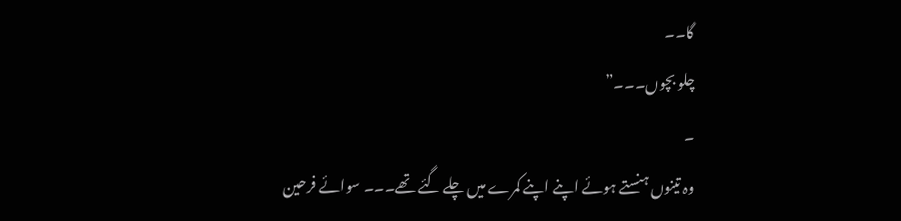گا۔۔
چلو بچوں۔۔۔”
۔
وہ تینوں ہنستے ہوئے اپنے اپنے کمرے میں چلے گئے تھے۔۔۔ سوائے فرحین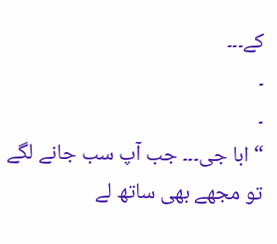کے۔۔۔
۔
۔
“ابا جی۔۔۔ جب آپ سب جانے لگے تو مجھے بھی ساتھ لے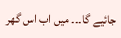جائیے گا۔۔۔ میں اب اس گھر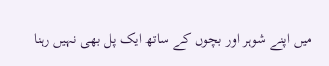میں اپنے شوہر اور بچوں کے ساتھ ایک پل بھی نہیں رہنا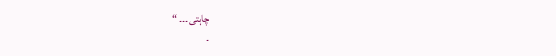چاہتی۔۔۔ “
۔